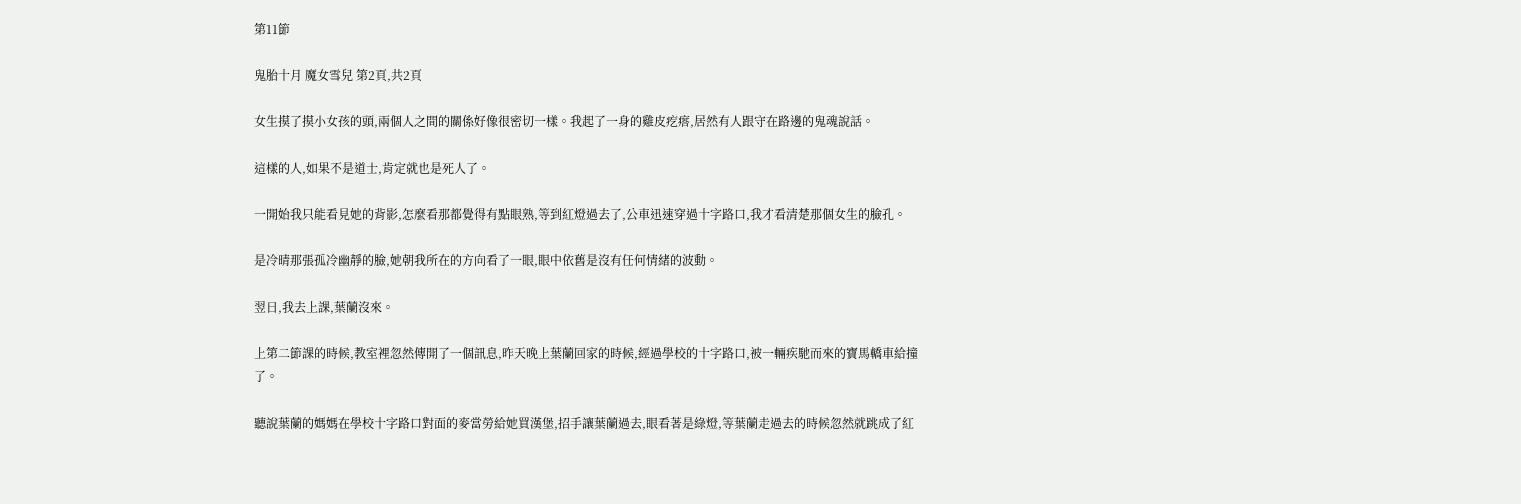第11節

鬼胎十月 魔女雪兒 第2頁,共2頁

女生摸了摸小女孩的頭,兩個人之間的關係好像很密切一樣。我起了一身的雞皮疙瘩,居然有人跟守在路邊的鬼魂說話。

這樣的人,如果不是道士,肯定就也是死人了。

一開始我只能看見她的背影,怎麼看那都覺得有點眼熟,等到紅燈過去了,公車迅速穿過十字路口,我才看清楚那個女生的臉孔。

是冷晴那張孤冷幽靜的臉,她朝我所在的方向看了一眼,眼中依舊是沒有任何情緒的波動。

翌日,我去上課,葉蘭沒來。

上第二節課的時候,教室裡忽然傳開了一個訊息,昨天晚上葉蘭回家的時候,經過學校的十字路口,被一輛疾馳而來的寶馬轎車給撞了。

聽說葉蘭的媽媽在學校十字路口對面的麥當勞給她買漢堡,招手讓葉蘭過去,眼看著是綠燈,等葉蘭走過去的時候忽然就跳成了紅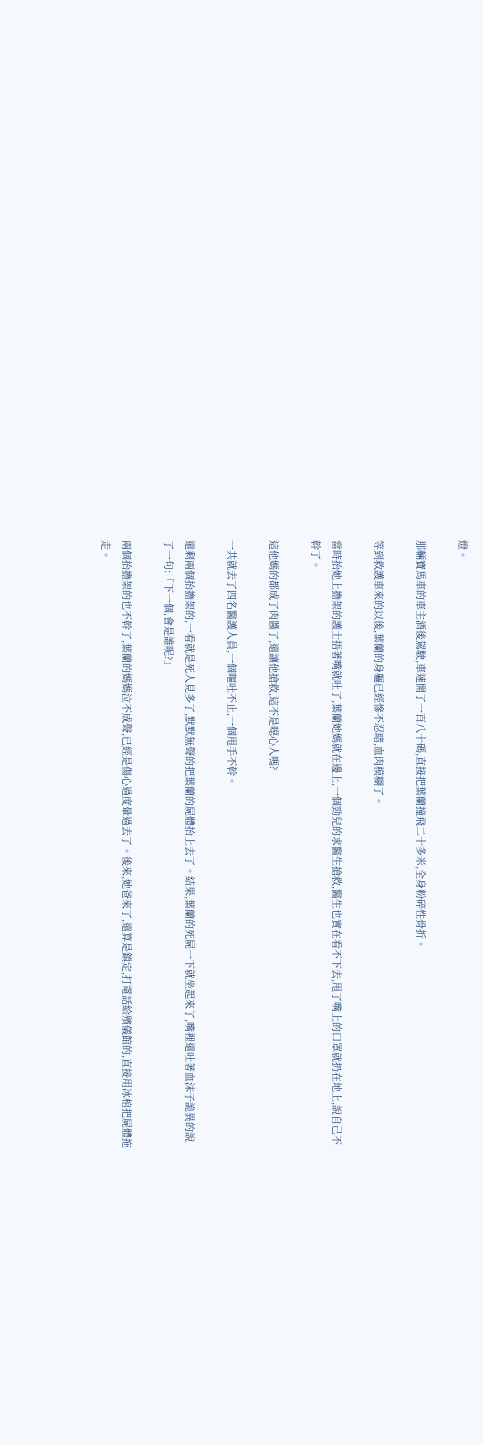燈。

那輛寶馬車的車主酒後駕駛,車速開了一百八十碼,直接把葉蘭撞飛二十多米,全身粉碎性骨折。

等到救護車來的以後,葉蘭的身軀已經慘不忍睹,血肉模糊了。

當時抬她上擔架的護士捂著嘴就吐了,葉蘭她媽就在邊上,一個勁兒的求醫生搶救,醫生也實在看不下去,甩了嘴上的口罩就扔在地上,說自己不幹了。

這他媽的都成了肉醬了,還讓他搶救,這不是噁心人嗎?

一共就去了四名醫護人員,一個嘔吐不止,一個甩手不幹。

還剩兩個抬擔架的,一看就是死人見多了,默默無聲的把葉蘭的屍體抬上去了。結果,葉蘭的死屍一下就坐起來了,嘴裡還吐著血沫子詭異的說了一句:「下一個,會是誰呢?」

兩個抬擔架的也不幹了,葉蘭的媽媽泣不成聲,已經是傷心過度暈過去了。後來,她爸來了,還算是鎮定,打電話給殯儀館的,直接用冰棺把屍體拖走。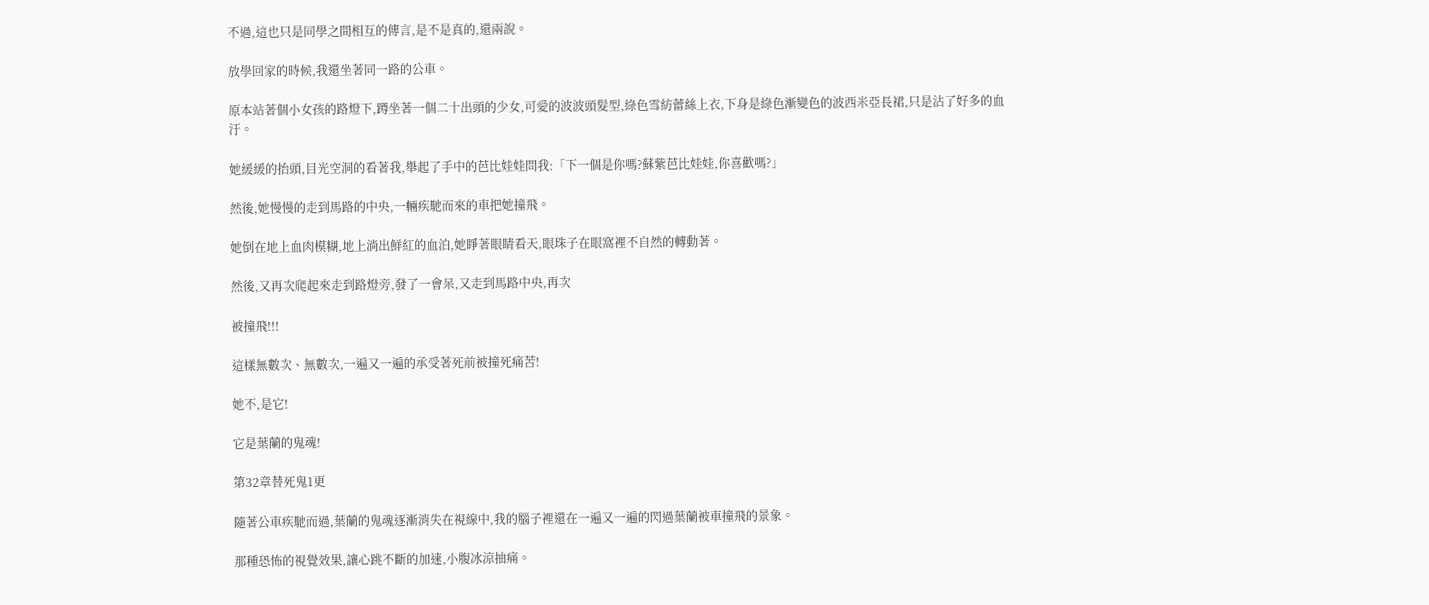不過,這也只是同學之間相互的傳言,是不是真的,還兩說。

放學回家的時候,我還坐著同一路的公車。

原本站著個小女孩的路燈下,蹲坐著一個二十出頭的少女,可愛的波波頭髮型,綠色雪紡蕾絲上衣,下身是綠色漸變色的波西米亞長裙,只是沾了好多的血汙。

她緩緩的抬頭,目光空洞的看著我,舉起了手中的芭比娃娃問我:「下一個是你嗎?蘇紫芭比娃娃,你喜歡嗎?」

然後,她慢慢的走到馬路的中央,一輛疾馳而來的車把她撞飛。

她倒在地上血肉模糊,地上淌出鮮紅的血泊,她睜著眼睛看天,眼珠子在眼窩裡不自然的轉動著。

然後,又再次爬起來走到路燈旁,發了一會呆,又走到馬路中央,再次

被撞飛!!!

這樣無數次、無數次,一遍又一遍的承受著死前被撞死痛苦!

她不,是它!

它是葉蘭的鬼魂!

第32章替死鬼1更

隨著公車疾馳而過,葉蘭的鬼魂逐漸消失在視線中,我的腦子裡還在一遍又一遍的閃過葉蘭被車撞飛的景象。

那種恐怖的視覺效果,讓心跳不斷的加速,小腹冰涼抽痛。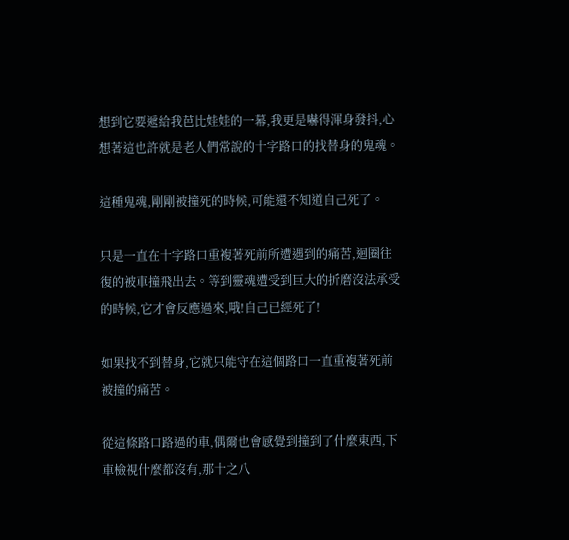想到它要遞給我芭比娃娃的一幕,我更是嚇得渾身發抖,心想著這也許就是老人們常說的十字路口的找替身的鬼魂。

這種鬼魂,剛剛被撞死的時候,可能還不知道自己死了。

只是一直在十字路口重複著死前所遭遇到的痛苦,迴圈往復的被車撞飛出去。等到靈魂遭受到巨大的折磨沒法承受的時候,它才會反應過來,哦!自己已經死了!

如果找不到替身,它就只能守在這個路口一直重複著死前被撞的痛苦。

從這條路口路過的車,偶爾也會感覺到撞到了什麼東西,下車檢視什麼都沒有,那十之八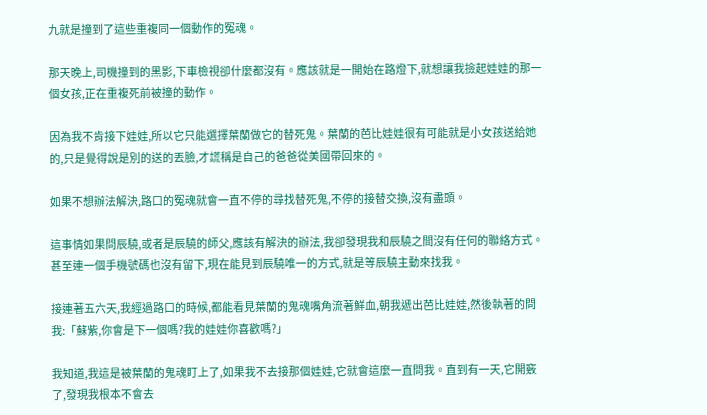九就是撞到了這些重複同一個動作的冤魂。

那天晚上,司機撞到的黑影,下車檢視卻什麼都沒有。應該就是一開始在路燈下,就想讓我撿起娃娃的那一個女孩,正在重複死前被撞的動作。

因為我不肯接下娃娃,所以它只能選擇葉蘭做它的替死鬼。葉蘭的芭比娃娃很有可能就是小女孩送給她的,只是覺得說是別的送的丟臉,才謊稱是自己的爸爸從美國帶回來的。

如果不想辦法解決,路口的冤魂就會一直不停的尋找替死鬼,不停的接替交換,沒有盡頭。

這事情如果問辰驍,或者是辰驍的師父,應該有解決的辦法,我卻發現我和辰驍之間沒有任何的聯絡方式。甚至連一個手機號碼也沒有留下,現在能見到辰驍唯一的方式,就是等辰驍主動來找我。

接連著五六天,我經過路口的時候,都能看見葉蘭的鬼魂嘴角流著鮮血,朝我遞出芭比娃娃,然後執著的問我:「蘇紫,你會是下一個嗎?我的娃娃你喜歡嗎?」

我知道,我這是被葉蘭的鬼魂盯上了,如果我不去接那個娃娃,它就會這麼一直問我。直到有一天,它開竅了,發現我根本不會去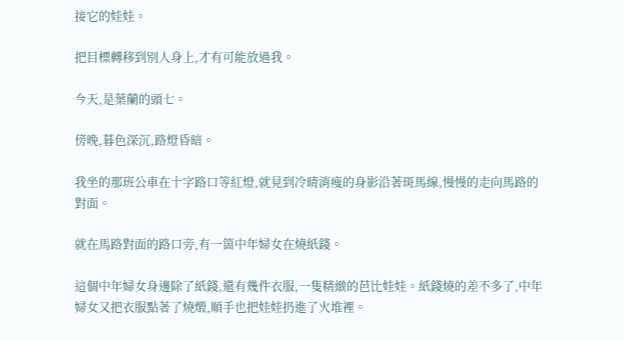接它的娃娃。

把目標轉移到別人身上,才有可能放過我。

今天,是葉蘭的頭七。

傍晚,暮色深沉,路燈昏暗。

我坐的那班公車在十字路口等紅燈,就見到冷晴消瘦的身影沿著斑馬線,慢慢的走向馬路的對面。

就在馬路對面的路口旁,有一箇中年婦女在燒紙錢。

這個中年婦女身邊除了紙錢,還有幾件衣服,一隻精緻的芭比娃娃。紙錢燒的差不多了,中年婦女又把衣服點著了燒燬,順手也把娃娃扔進了火堆裡。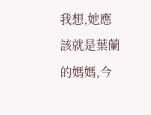我想,她應該就是葉蘭的媽媽,今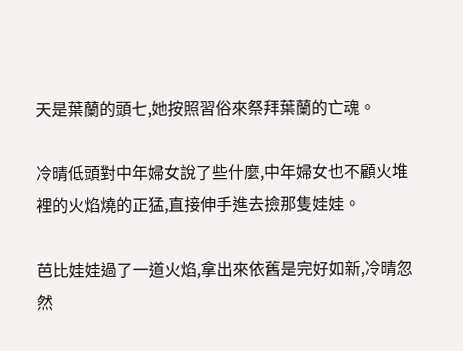天是葉蘭的頭七,她按照習俗來祭拜葉蘭的亡魂。

冷晴低頭對中年婦女說了些什麼,中年婦女也不顧火堆裡的火焰燒的正猛,直接伸手進去撿那隻娃娃。

芭比娃娃過了一道火焰,拿出來依舊是完好如新,冷晴忽然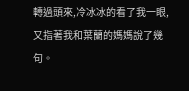轉過頭來,冷冰冰的看了我一眼,又指著我和葉蘭的媽媽說了幾句。